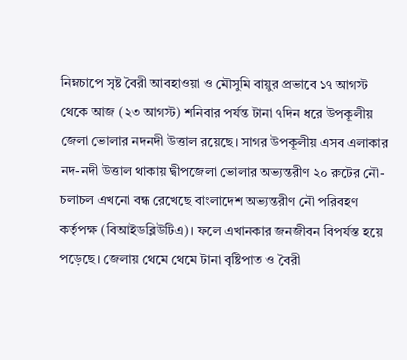নিম্নচাপে সৃষ্ট বৈরী আবহাওয়া ও মৌসুমি বায়ুর প্রভাবে ১৭ আগস্ট থেকে আজ (২৩ আগস্ট) শনিবার পর্যন্ত টানা ৭দিন ধরে উপকূলীয় জেলা ভোলার নদনদী উত্তাল রয়েছে। সাগর উপকূলীয় এসব এলাকার নদ-নদী উত্তাল থাকায় দ্বীপজেলা ভোলার অভ্যন্তরীণ ২০ রুটের নৌ-চলাচল এখনো বন্ধ রেখেছে বাংলাদেশ অভ্যন্তরীণ নৌ পরিবহণ কর্তৃপক্ষ (বিআইডব্লিউটিএ)। ফলে এখানকার জনজীবন বিপর্যস্ত হয়ে পড়েছে। জেলায় থেমে থেমে টানা বৃষ্টিপাত ও বৈরী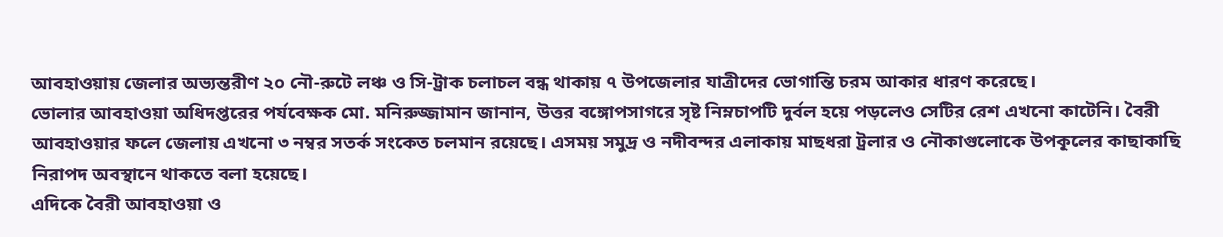আবহাওয়ায় জেলার অভ্যন্তরীণ ২০ নৌ-রুটে লঞ্চ ও সি-ট্রাক চলাচল বন্ধ থাকায় ৭ উপজেলার যাত্রীদের ভোগান্তি চরম আকার ধারণ করেছে।
ভোলার আবহাওয়া অধিদপ্তরের পর্যবেক্ষক মো. মনিরুজ্জামান জানান, উত্তর বঙ্গোপসাগরে সৃষ্ট নিম্নচাপটি দুর্বল হয়ে পড়লেও সেটির রেশ এখনো কাটেনি। বৈরী আবহাওয়ার ফলে জেলায় এখনো ৩ নম্বর সতর্ক সংকেত চলমান রয়েছে। এসময় সমুদ্র ও নদীবন্দর এলাকায় মাছধরা ট্রলার ও নৌকাগুলোকে উপকূলের কাছাকাছি নিরাপদ অবস্থানে থাকতে বলা হয়েছে।
এদিকে বৈরী আবহাওয়া ও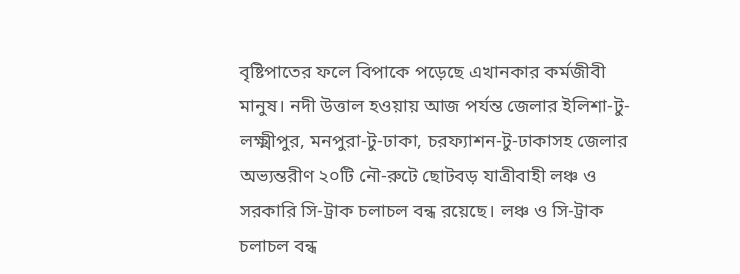বৃষ্টিপাতের ফলে বিপাকে পড়েছে এখানকার কর্মজীবী মানুষ। নদী উত্তাল হওয়ায় আজ পর্যন্ত জেলার ইলিশা-টু-লক্ষ্মীপুর, মনপুরা-টু-ঢাকা, চরফ্যাশন-টু-ঢাকাসহ জেলার অভ্যন্তরীণ ২০টি নৌ-রুটে ছোটবড় যাত্রীবাহী লঞ্চ ও সরকারি সি-ট্রাক চলাচল বন্ধ রয়েছে। লঞ্চ ও সি-ট্রাক চলাচল বন্ধ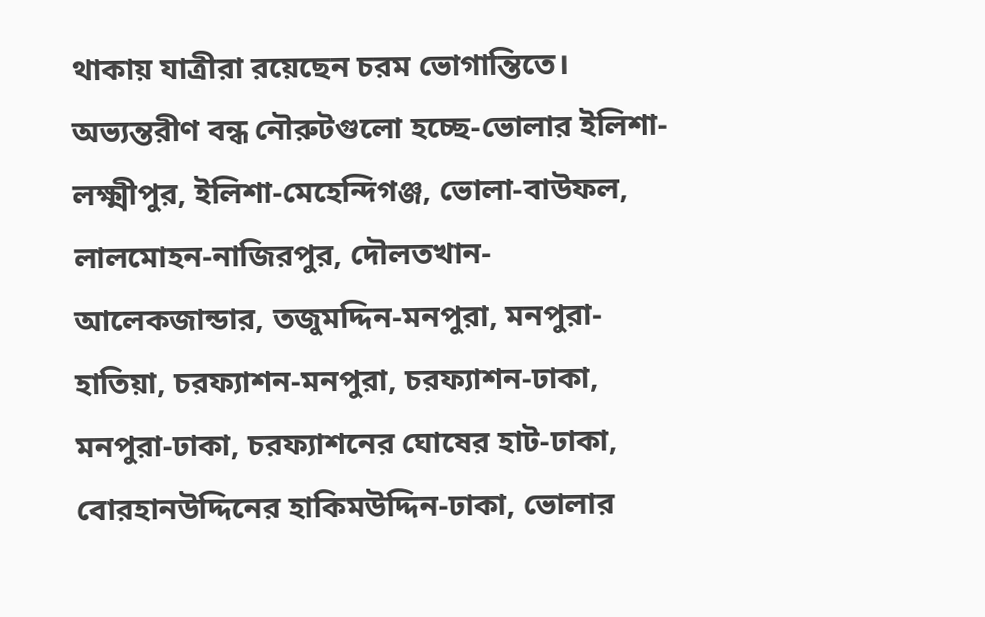থাকায় যাত্রীরা রয়েছেন চরম ভোগান্তিতে। অভ্যন্তরীণ বন্ধ নৌরুটগুলো হচ্ছে-ভোলার ইলিশা-লক্ষ্মীপুর, ইলিশা-মেহেন্দিগঞ্জ, ভোলা-বাউফল, লালমোহন-নাজিরপুর, দৌলতখান-আলেকজান্ডার, তজুমদ্দিন-মনপুরা, মনপুরা-হাতিয়া, চরফ্যাশন-মনপুরা, চরফ্যাশন-ঢাকা, মনপুরা-ঢাকা, চরফ্যাশনের ঘোষের হাট-ঢাকা, বোরহানউদ্দিনের হাকিমউদ্দিন-ঢাকা, ভোলার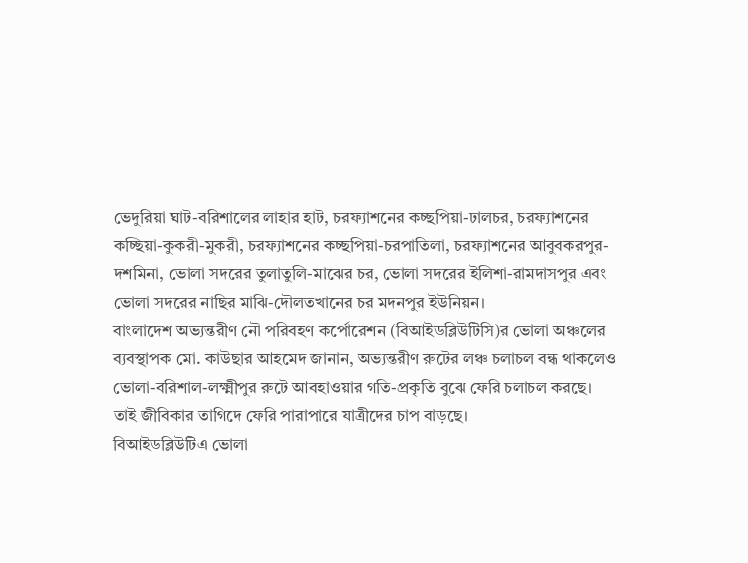ভেদুরিয়া ঘাট-বরিশালের লাহার হাট, চরফ্যাশনের কচ্ছপিয়া-ঢালচর, চরফ্যাশনের কচ্ছিয়া-কুকরী-মুকরী, চরফ্যাশনের কচ্ছপিয়া-চরপাতিলা, চরফ্যাশনের আবুবকরপুর-দশমিনা, ভোলা সদরের তুলাতুলি-মাঝের চর, ভোলা সদরের ইলিশা-রামদাসপুর এবং ভোলা সদরের নাছির মাঝি-দৌলতখানের চর মদনপুর ইউনিয়ন।
বাংলাদেশ অভ্যন্তরীণ নৌ পরিবহণ কর্পোরেশন (বিআইডব্লিউটিসি)র ভোলা অঞ্চলের ব্যবস্থাপক মো. কাউছার আহমেদ জানান, অভ্যন্তরীণ রুটের লঞ্চ চলাচল বন্ধ থাকলেও ভোলা-বরিশাল-লক্ষ্মীপুর রুটে আবহাওয়ার গতি-প্রকৃতি বুঝে ফেরি চলাচল করছে। তাই জীবিকার তাগিদে ফেরি পারাপারে যাত্রীদের চাপ বাড়ছে।
বিআইডব্লিউটিএ ভোলা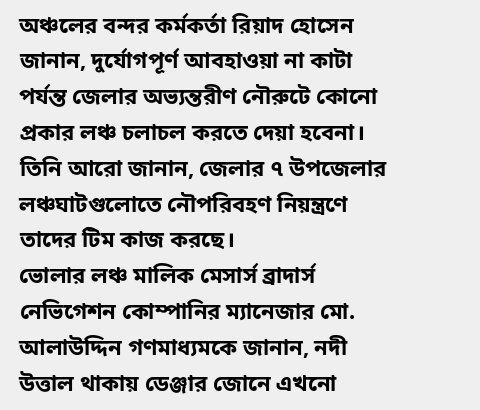অঞ্চলের বন্দর কর্মকর্তা রিয়াদ হোসেন জানান, দুর্যোগপূর্ণ আবহাওয়া না কাটা পর্যন্ত জেলার অভ্যন্তরীণ নৌরুটে কোনো প্রকার লঞ্চ চলাচল করতে দেয়া হবেনা। তিনি আরো জানান, জেলার ৭ উপজেলার লঞ্চঘাটগুলোতে নৌপরিবহণ নিয়ন্ত্রণে তাদের টিম কাজ করছে।
ভোলার লঞ্চ মালিক মেসার্স ব্রাদার্স নেভিগেশন কোম্পানির ম্যানেজার মো. আলাউদ্দিন গণমাধ্যমকে জানান, নদী উত্তাল থাকায় ডেঞ্জার জোনে এখনো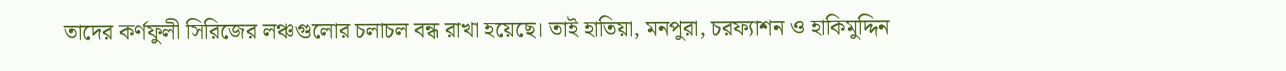তাদের কর্ণফুলী সিরিজের লঞ্চগুলোর চলাচল বন্ধ রাখা হয়েছে। তাই হাতিয়া, মনপুরা, চরফ্যাশন ও হাকিমুদ্দিন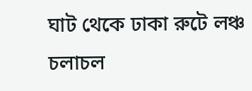ঘাট থেকে ঢাকা রুটে লঞ্চ চলাচল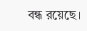বন্ধ রয়েছে।